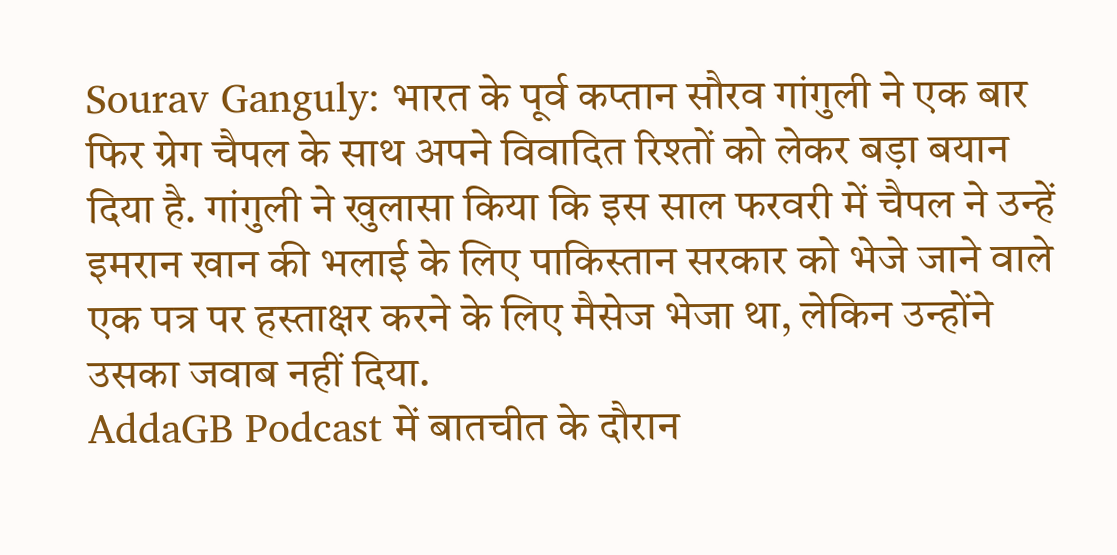Sourav Ganguly: भारत के पूर्व कप्तान सौरव गांगुली ने एक बार फिर ग्रेग चैपल के साथ अपने विवादित रिश्तों को लेकर बड़ा बयान दिया है. गांगुली ने खुलासा किया कि इस साल फरवरी में चैपल ने उन्हें इमरान खान की भलाई के लिए पाकिस्तान सरकार को भेजे जाने वाले एक पत्र पर हस्ताक्षर करने के लिए मैसेज भेजा था, लेकिन उन्होंने उसका जवाब नहीं दिया.
AddaGB Podcast में बातचीत के दौरान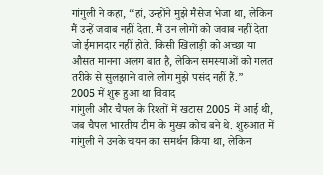गांगुली ने कहा, “हां, उन्होंने मुझे मैसेज भेजा था, लेकिन मैं उन्हें जवाब नहीं देता. मैं उन लोगों को जवाब नहीं देता जो ईमानदार नहीं होते. किसी खिलाड़ी को अच्छा या औसत मानना अलग बात है, लेकिन समस्याओं को गलत तरीके से सुलझाने वाले लोग मुझे पसंद नहीं हैं.”
2005 में शुरू हुआ था विवाद
गांगुली और चैपल के रिश्तों में खटास 2005 में आई थी, जब चैपल भारतीय टीम के मुख्य कोच बने थे. शुरुआत में गांगुली ने उनके चयन का समर्थन किया था, लेकिन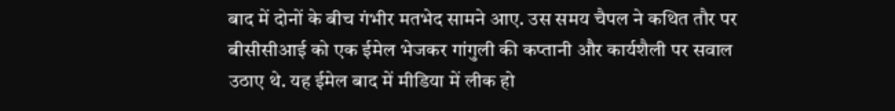बाद में दोनों के बीच गंभीर मतभेद सामने आए. उस समय चैपल ने कथित तौर पर बीसीसीआई को एक ईमेल भेजकर गांगुली की कप्तानी और कार्यशैली पर सवाल उठाए थे. यह ईमेल बाद में मीडिया में लीक हो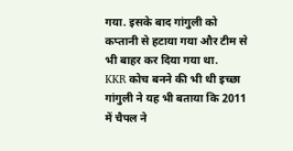गया. इसके बाद गांगुली को कप्तानी से हटाया गया और टीम से भी बाहर कर दिया गया था.
KKR कोच बनने की भी थी इच्छा
गांगुली ने यह भी बताया कि 2011 में चैपल ने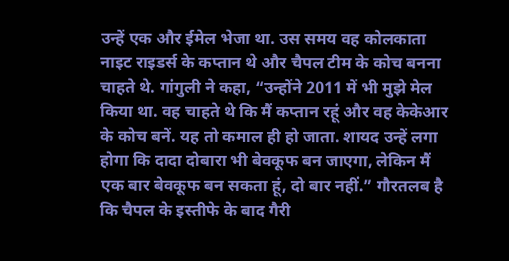उन्हें एक और ईमेल भेजा था. उस समय वह कोलकाता नाइट राइडर्स के कप्तान थे और चैपल टीम के कोच बनना चाहते थे. गांगुली ने कहा, “उन्होंने 2011 में भी मुझे मेल किया था. वह चाहते थे कि मैं कप्तान रहूं और वह केकेआर के कोच बनें. यह तो कमाल ही हो जाता. शायद उन्हें लगा होगा कि दादा दोबारा भी बेवकूफ बन जाएगा, लेकिन मैं एक बार बेवकूफ बन सकता हूं, दो बार नहीं.” गौरतलब है कि चैपल के इस्तीफे के बाद गैरी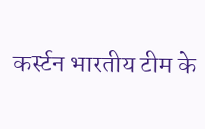कर्स्टन भारतीय टीम के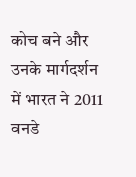कोच बने और उनके मार्गदर्शन में भारत ने 2011 वनडे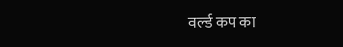वर्ल्ड कप का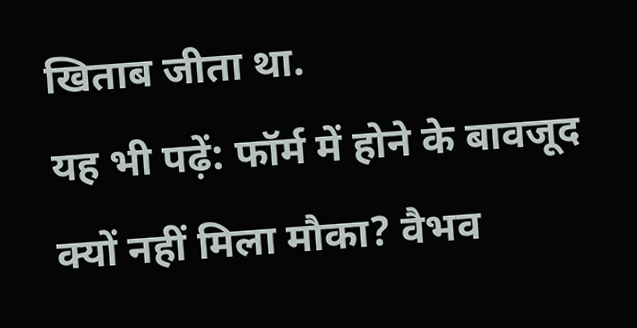खिताब जीता था.
यह भी पढ़ें: फॉर्म में होने के बावजूद क्यों नहीं मिला मौका? वैभव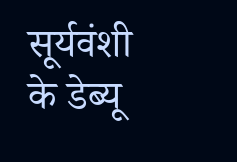सूर्यवंशी के डेब्यू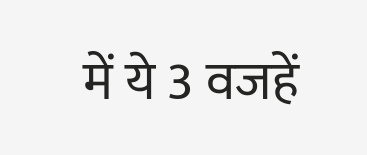में ये 3 वजहें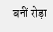बनीं रोड़ा